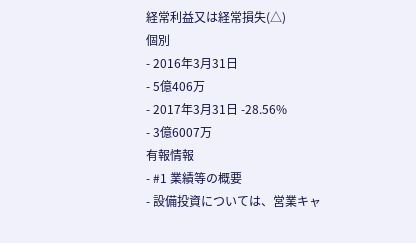経常利益又は経常損失(△)
個別
- 2016年3月31日
- 5億406万
- 2017年3月31日 -28.56%
- 3億6007万
有報情報
- #1 業績等の概要
- 設備投資については、営業キャ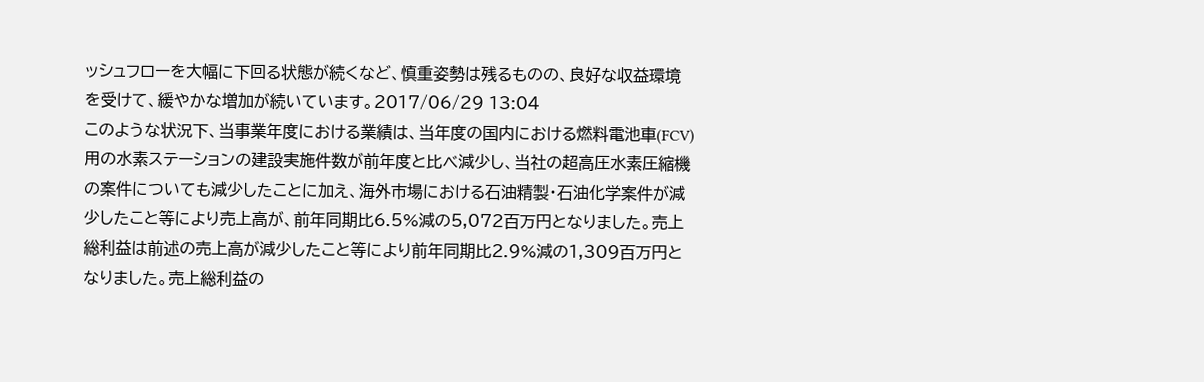ッシュフローを大幅に下回る状態が続くなど、慎重姿勢は残るものの、良好な収益環境を受けて、緩やかな増加が続いています。2017/06/29 13:04
このような状況下、当事業年度における業績は、当年度の国内における燃料電池車(FCV)用の水素ステーションの建設実施件数が前年度と比べ減少し、当社の超高圧水素圧縮機の案件についても減少したことに加え、海外市場における石油精製・石油化学案件が減少したこと等により売上高が、前年同期比6.5%減の5,072百万円となりました。売上総利益は前述の売上高が減少したこと等により前年同期比2.9%減の1,309百万円となりました。売上総利益の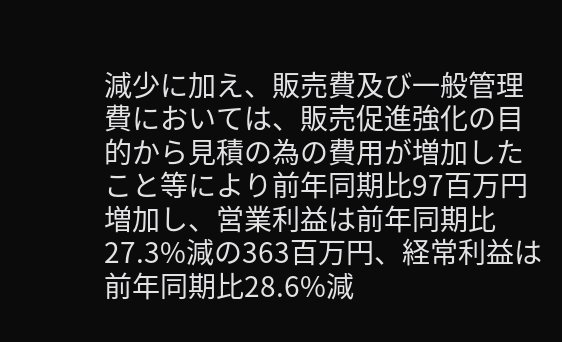減少に加え、販売費及び一般管理費においては、販売促進強化の目的から見積の為の費用が増加したこと等により前年同期比97百万円増加し、営業利益は前年同期比27.3%減の363百万円、経常利益は前年同期比28.6%減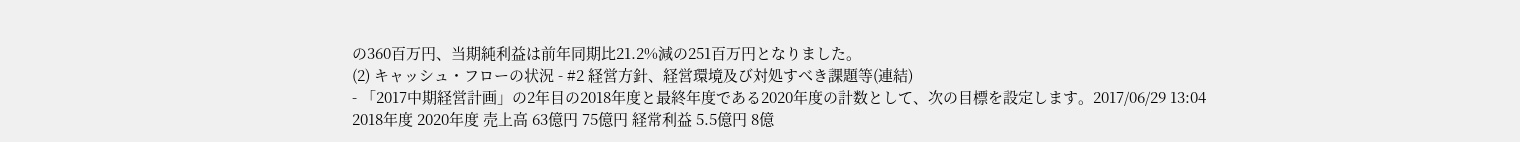の360百万円、当期純利益は前年同期比21.2%減の251百万円となりました。
(2) キャッシュ・フローの状況 - #2 経営方針、経営環境及び対処すべき課題等(連結)
- 「2017中期経営計画」の2年目の2018年度と最終年度である2020年度の計数として、次の目標を設定します。2017/06/29 13:04
2018年度 2020年度 売上高 63億円 75億円 経常利益 5.5億円 8億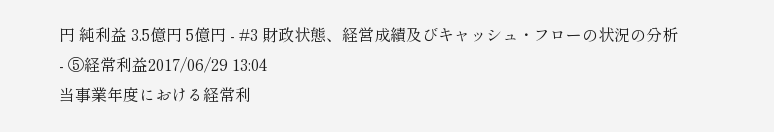円 純利益 3.5億円 5億円 - #3 財政状態、経営成績及びキャッシュ・フローの状況の分析
- ⑤経常利益2017/06/29 13:04
当事業年度における経常利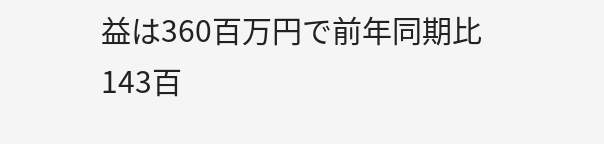益は360百万円で前年同期比143百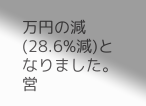万円の減(28.6%減)となりました。営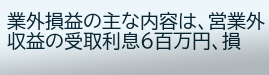業外損益の主な内容は、営業外収益の受取利息6百万円、損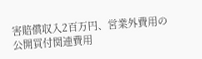害賠償収入2百万円、営業外費用の公開買付関連費用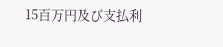15百万円及び支払利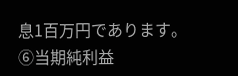息1百万円であります。
⑥当期純利益